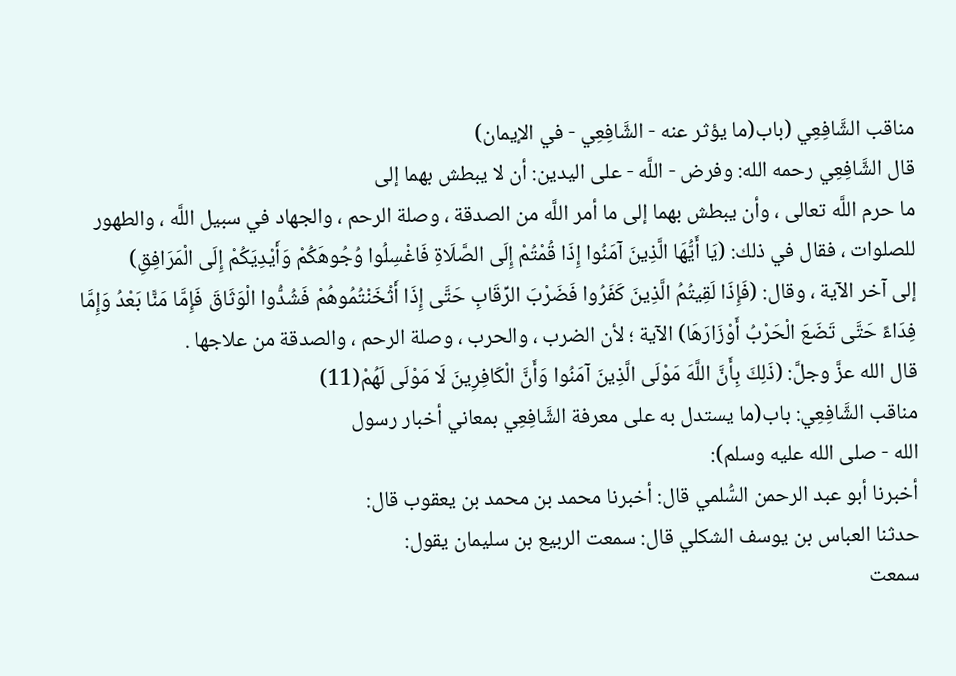مناقب الشَّافِعِي (باب(ما يؤثر عنه - الشَّافِعِي - في الإيمان)
قال الشَّافِعِي رحمه الله: وفرض - اللَّه - على اليدين: أن لا يبطش بهما إلى
ما حرم اللَّه تعالى ، وأن يبطش بهما إلى ما أمر اللَّه من الصدقة ، وصلة الرحم ، والجهاد في سبيل اللَّه ، والطهور للصلوات ، فقال في ذلك: (يَا أَيُّهَا الَّذِينَ آمَنُوا إِذَا قُمْتُمْ إِلَى الصَّلَاةِ فَاغْسِلُوا وُجُوهَكُمْ وَأَيْدِيَكُمْ إِلَى الْمَرَافِقِ)
إلى آخر الآية ، وقال: (فَإِذَا لَقِيتُمُ الَّذِينَ كَفَرُوا فَضَرْبَ الرِّقَابِ حَتَّى إِذَا أَثْخَنْتُمُوهُمْ فَشُدُّوا الْوَثَاقَ فَإِمَّا مَنًّا بَعْدُ وَإِمَّا فِدَاءً حَتَّى تَضَعَ الْحَرْبُ أَوْزَارَهَا) الآية ؛ لأن الضرب ، والحرب ، وصلة الرحم ، والصدقة من علاجها .
قال الله عزَّ وجلَّ: (ذَلِكَ بِأَنَّ اللَّهَ مَوْلَى الَّذِينَ آمَنُوا وَأَنَّ الْكَافِرِينَ لَا مَوْلَى لَهُمْ(11)
مناقب الشَّافِعِي: باب(ما يستدل به على معرفة الشَّافِعِي بمعاني أخبار رسول
الله - صلى الله عليه وسلم):
أخبرنا أبو عبد الرحمن السُّلمي قال: أخبرنا محمد بن محمد بن يعقوب قال:
حدثنا العباس بن يوسف الشكلي قال: سمعت الربيع بن سليمان يقول:
سمعت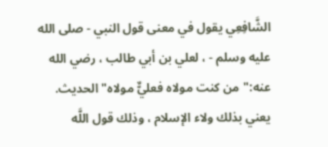الشَّافِعِي يقول في معنى قول النبي - صلى الله عليه وسلم - ، لعلي بن أبي طالب ، رضي الله عنه:"من كنت مولاه فعليٌّ مولاه"الحديث.
يعني بذلك ولاء الإسلام ، وذلك قول اللَّه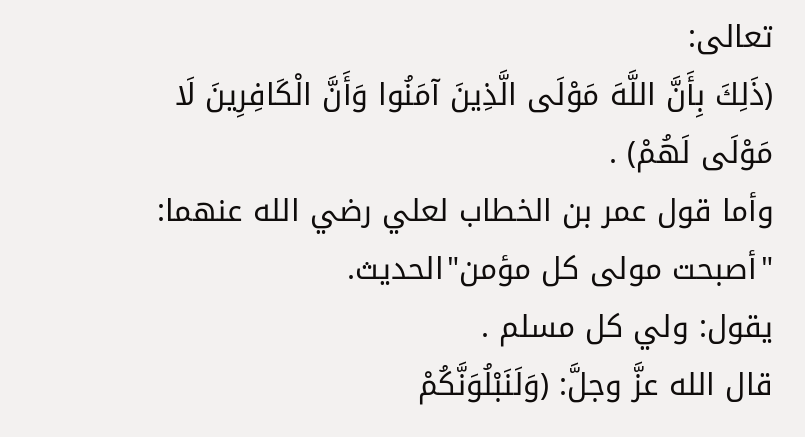تعالى:
(ذَلِكَ بِأَنَّ اللَّهَ مَوْلَى الَّذِينَ آمَنُوا وَأَنَّ الْكَافِرِينَ لَا مَوْلَى لَهُمْ) .
وأما قول عمر بن الخطاب لعلي رضي الله عنهما:
"أصبحت مولى كل مؤمن"الحديث.
يقول: ولي كل مسلم .
قال الله عزَّ وجلَّ: (وَلَنَبْلُوَنَّكُمْ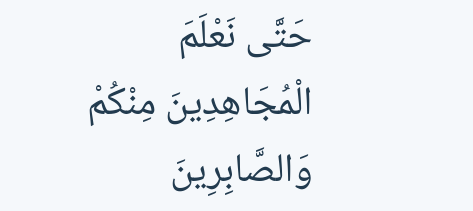حَتَّى نَعْلَمَ الْمُجَاهِدِينَ مِنْكُمْ وَالصَّابِرِينَ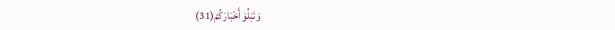وَنَبْلُوَ أَخْبَارَكُمْ(31)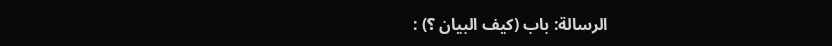الرسالة: باب (كيف البيان ؟) :